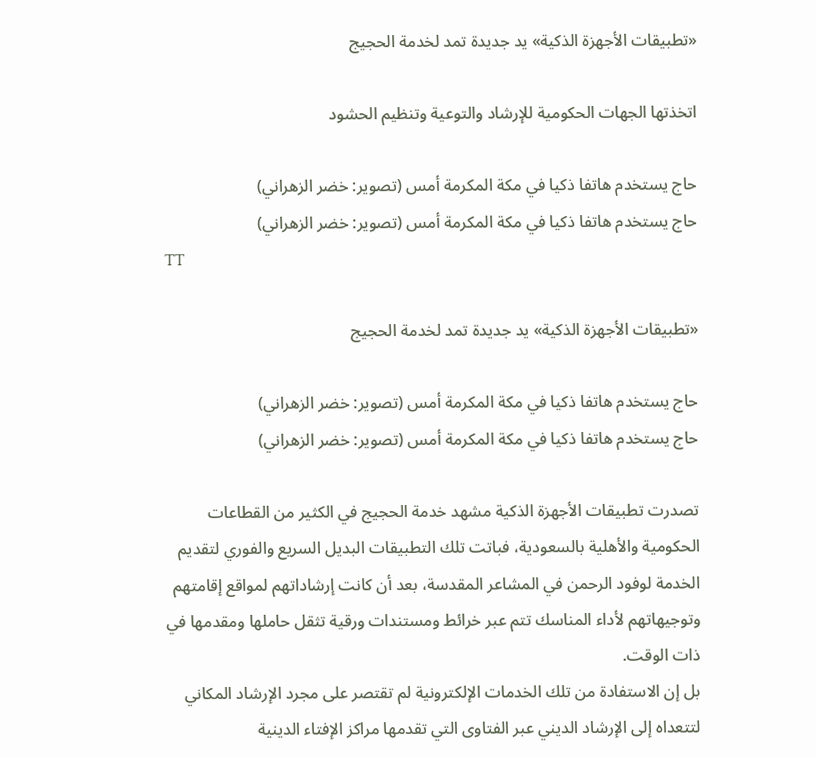«تطبيقات الأجهزة الذكية» يد جديدة تمد لخدمة الحجيج

اتخذتها الجهات الحكومية للإرشاد والتوعية وتنظيم الحشود

حاج يستخدم هاتفا ذكيا في مكة المكرمة أمس (تصوير: خضر الزهراني)
حاج يستخدم هاتفا ذكيا في مكة المكرمة أمس (تصوير: خضر الزهراني)
TT

«تطبيقات الأجهزة الذكية» يد جديدة تمد لخدمة الحجيج

حاج يستخدم هاتفا ذكيا في مكة المكرمة أمس (تصوير: خضر الزهراني)
حاج يستخدم هاتفا ذكيا في مكة المكرمة أمس (تصوير: خضر الزهراني)

تصدرت تطبيقات الأجهزة الذكية مشهد خدمة الحجيج في الكثير من القطاعات الحكومية والأهلية بالسعودية، فباتت تلك التطبيقات البديل السريع والفوري لتقديم الخدمة لوفود الرحمن في المشاعر المقدسة، بعد أن كانت إرشاداتهم لمواقع إقامتهم وتوجيهاتهم لأداء المناسك تتم عبر خرائط ومستندات ورقية تثقل حاملها ومقدمها في ذات الوقت.
بل إن الاستفادة من تلك الخدمات الإلكترونية لم تقتصر على مجرد الإرشاد المكاني لتتعداه إلى الإرشاد الديني عبر الفتاوى التي تقدمها مراكز الإفتاء الدينية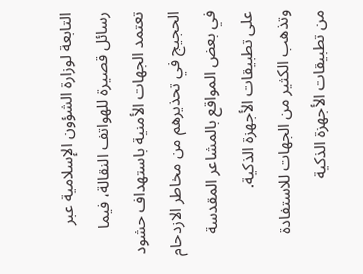التابعة لوزارة الشؤون الإسلامية عبر رسائل قصيرة للهواتف النقالة، فيما تعتمد الجهات الأمنية باستهداف حشود الحجيج في تحذيرهم من مخاطر الازدحام في بعض المواقع بالمشاعر المقدسة على تطبيقات الأجهزة الذكية.
وتذهب الكثير من الجهات للاستفادة من تطبيقات الأجهزة الذكية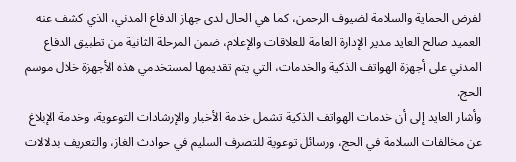لفرض الحماية والسلامة لضيوف الرحمن، كما هي الحال لدى جهاز الدفاع المدني، الذي كشف عنه العميد صالح العايد مدير الإدارة العامة للعلاقات والإعلام، ضمن المرحلة الثانية من تطبيق الدفاع المدني على أجهزة الهواتف الذكية والخدمات، التي يتم تقديمها لمستخدمي هذه الأجهزة خلال موسم الحج.
وأشار العايد إلى أن خدمات الهواتف الذكية تشمل خدمة الأخبار والإرشادات التوعوية، وخدمة الإبلاغ عن مخالفات السلامة في الحج، ورسائل توعوية للتصرف السليم في حوادث الغاز، والتعريف بدلالات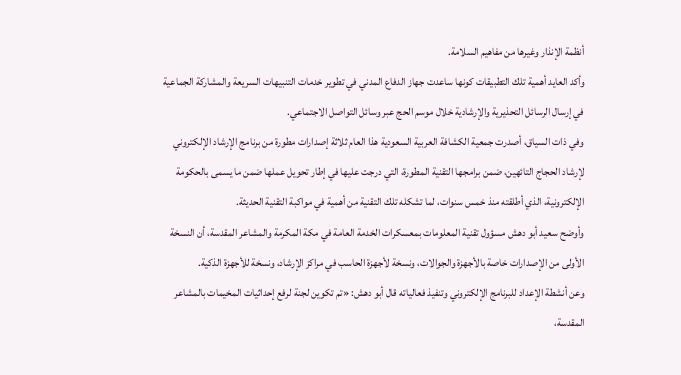أنظمة الإنذار وغيرها من مفاهيم السلامة.
وأكد العايد أهمية تلك التطبيقات كونها ساعدت جهاز الدفاع المدني في تطوير خدمات التنبيهات السريعة والمشاركة الجماعية في إرسال الرسائل التحذيرية والإرشادية خلال موسم الحج عبر وسائل التواصل الاجتماعي.
وفي ذات السياق، أصدرت جمعية الكشافة العربية السعودية هذا العام ثلاثة إصدارات مطورة من برنامج الإرشاد الإلكتروني لإرشاد الحجاج التائهين، ضمن برامجها التقنية المطورة، التي درجت عليها في إطار تحويل عملها ضمن ما يسمى بالحكومة الإلكترونية، الذي أطلقته منذ خمس سنوات، لما تشكله تلك التقنية من أهمية في مواكبة التقنية الحديثة.
وأوضح سعيد أبو دهش مسؤول تقنية المعلومات بمعسكرات الخدمة العامة في مكة المكرمة والمشاعر المقدسة، أن النسخة الأولى من الإصدارات خاصة بالأجهزة والجوالات، ونسخة لأجهزة الحاسب في مراكز الإرشاد، ونسخة للأجهزة الذكية.
وعن أنشطة الإعداد للبرنامج الإلكتروني وتنفيذ فعالياته قال أبو دهش: «تم تكوين لجنة لرفع إحداثيات المخيمات بالمشاعر المقدسة،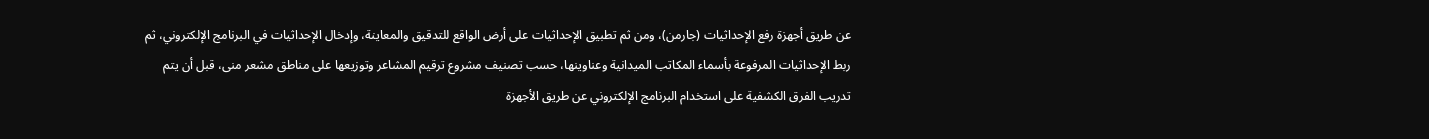عن طريق أجهزة رفع الإحداثيات (جارمن)، ومن ثم تطبيق الإحداثيات على أرض الواقع للتدقيق والمعاينة، وإدخال الإحداثيات في البرنامج الإلكتروني، ثم ربط الإحداثيات المرفوعة بأسماء المكاتب الميدانية وعناوينها، حسب تصنيف مشروع ترقيم المشاعر وتوزيعها على مناطق مشعر منى، قبل أن يتم تدريب الفرق الكشفية على استخدام البرنامج الإلكتروني عن طريق الأجهزة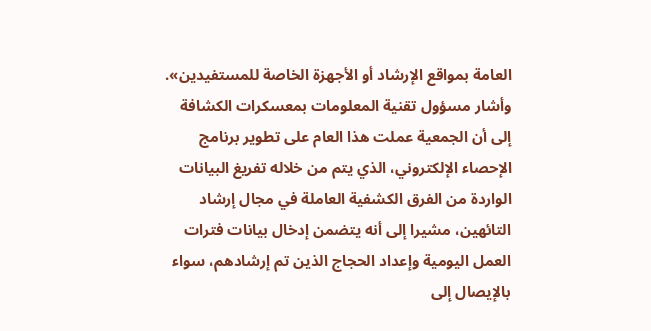العامة بمواقع الإرشاد أو الأجهزة الخاصة للمستفيدين».
وأشار مسؤول تقنية المعلومات بمعسكرات الكشافة إلى أن الجمعية عملت هذا العام على تطوير برنامج الإحصاء الإلكتروني، الذي يتم من خلاله تفريغ البيانات الواردة من الفرق الكشفية العاملة في مجال إرشاد التائهين، مشيرا إلى أنه يتضمن إدخال بيانات فترات العمل اليومية وإعداد الحجاج الذين تم إرشادهم، سواء بالإيصال إلى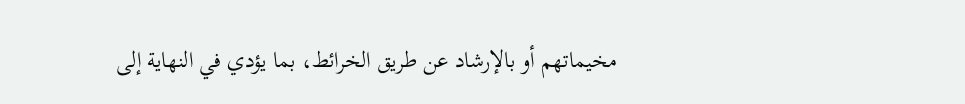مخيماتهم أو بالإرشاد عن طريق الخرائط، بما يؤدي في النهاية إلى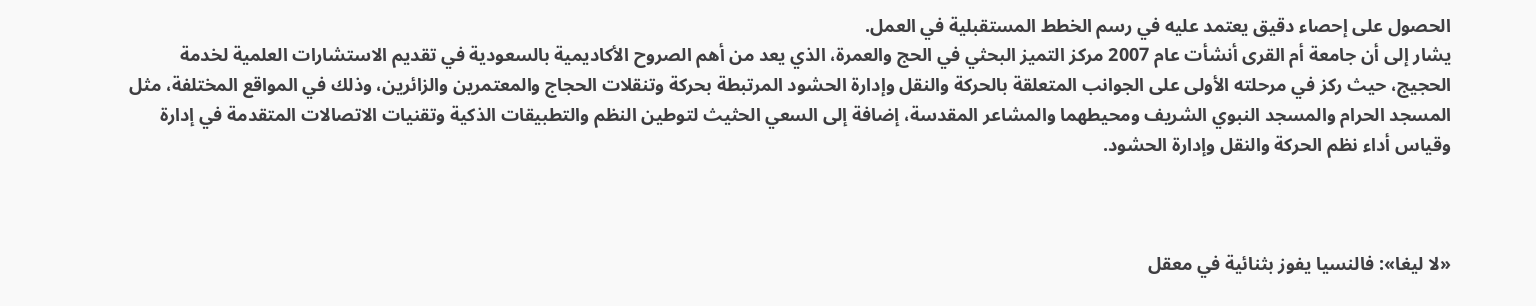الحصول على إحصاء دقيق يعتمد عليه في رسم الخطط المستقبلية في العمل.
يشار إلى أن جامعة أم القرى أنشأت عام 2007 مركز التميز البحثي في الحج والعمرة، الذي يعد من أهم الصروح الأكاديمية بالسعودية في تقديم الاستشارات العلمية لخدمة الحجيج، حيث ركز في مرحلته الأولى على الجوانب المتعلقة بالحركة والنقل وإدارة الحشود المرتبطة بحركة وتنقلات الحجاج والمعتمرين والزائرين، وذلك في المواقع المختلفة، مثل المسجد الحرام والمسجد النبوي الشريف ومحيطهما والمشاعر المقدسة، إضافة إلى السعي الحثيث لتوطين النظم والتطبيقات الذكية وتقنيات الاتصالات المتقدمة في إدارة وقياس أداء نظم الحركة والنقل وإدارة الحشود.



«لا ليغا»: فالنسيا يفوز بثنائية في معقل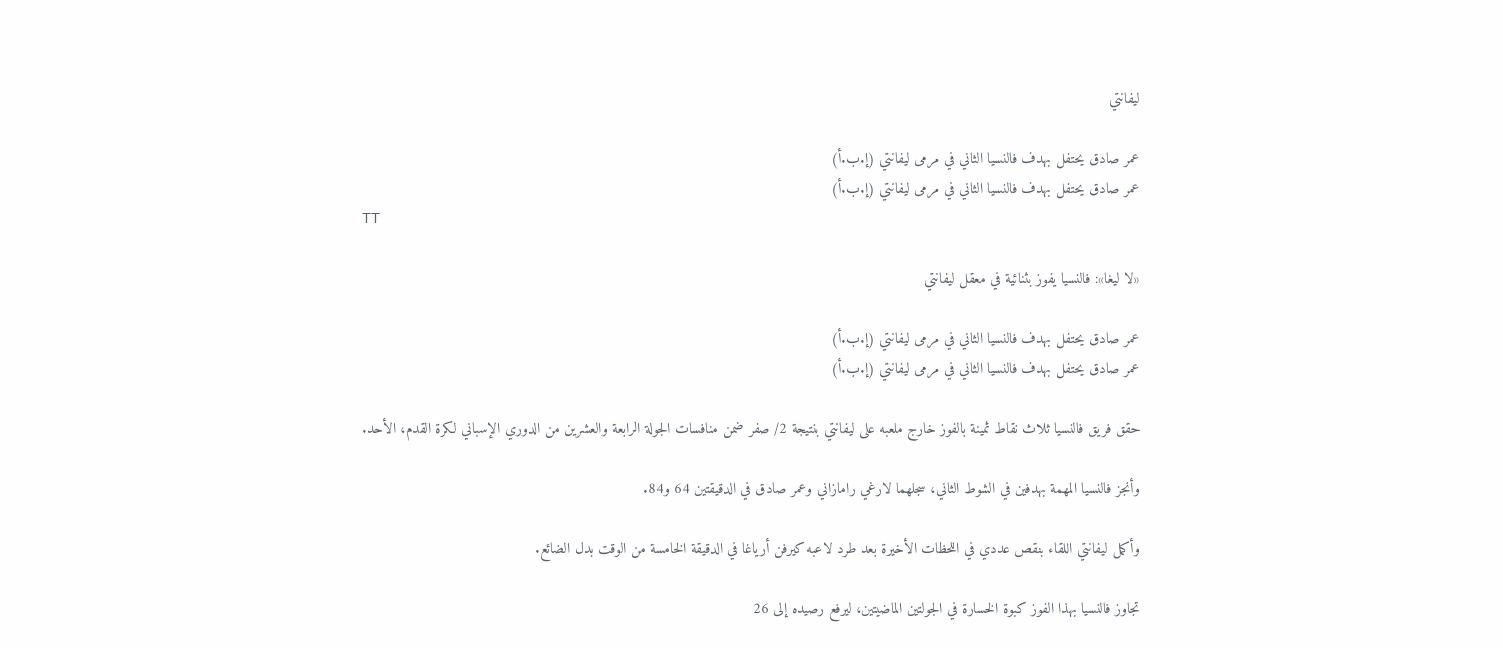ليفانتي

عمر صادق يحتفل بهدف فالنسيا الثاني في مرمى ليفانتي (إ.ب.أ)
عمر صادق يحتفل بهدف فالنسيا الثاني في مرمى ليفانتي (إ.ب.أ)
TT

«لا ليغا»: فالنسيا يفوز بثنائية في معقل ليفانتي

عمر صادق يحتفل بهدف فالنسيا الثاني في مرمى ليفانتي (إ.ب.أ)
عمر صادق يحتفل بهدف فالنسيا الثاني في مرمى ليفانتي (إ.ب.أ)

حقق فريق فالنسيا ثلاث نقاط ثمينة بالفوز خارج ملعبه على ليفانتي بنتيجة 2/ صفر ضمن منافسات الجولة الرابعة والعشرين من الدوري الإسباني لكرة القدم، الأحد.

وأنجز فالنسيا المهمة بهدفين في الشوط الثاني، سجلهما لارغي رامازاني وعمر صادق في الدقيقتين 64 و84.

وأكمل ليفانتي اللقاء بنقص عددي في اللحظات الأخيرة بعد طرد لاعبه كيرفن أرياغا في الدقيقة الخامسة من الوقت بدل الضائع.

تجاوز فالنسيا بهذا الفوز كبوة الخسارة في الجولتين الماضيتين، ليرفع رصيده إلى 26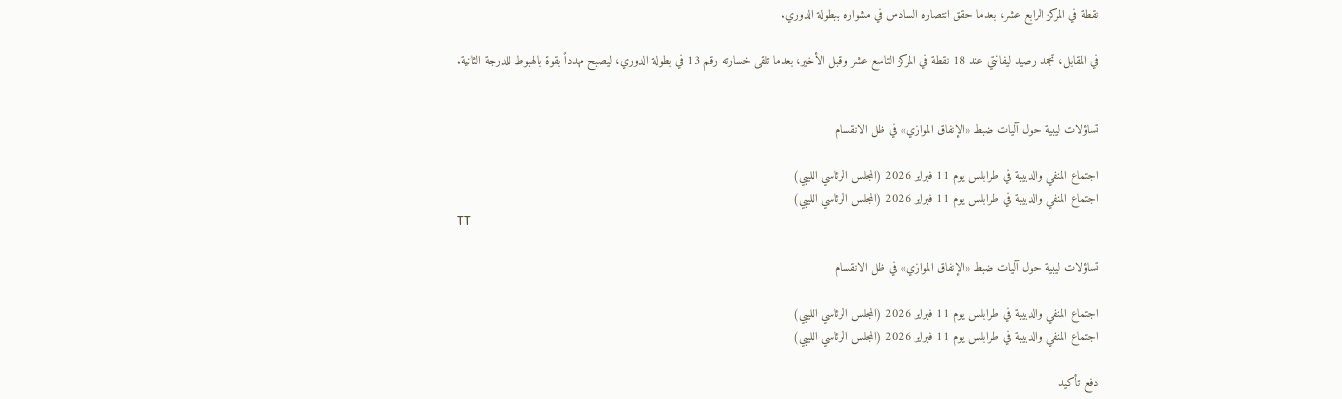نقطة في المركز الرابع عشر، بعدما حقق انتصاره السادس في مشواره ببطولة الدوري.

في المقابل، تجمد رصيد ليفانتي عند 18 نقطة في المركز التاسع عشر وقبل الأخير، بعدما تلقى خسارته رقم 13 في بطولة الدوري، ليصبح مهدداً بقوة بالهبوط للدرجة الثانية.


تساؤلات ليبية حول آليات ضبط «الإنفاق الموازي» في ظل الانقسام

اجتماع المنفي والدبيبة في طرابلس يوم 11 فبراير 2026 (المجلس الرئاسي الليبي)
اجتماع المنفي والدبيبة في طرابلس يوم 11 فبراير 2026 (المجلس الرئاسي الليبي)
TT

تساؤلات ليبية حول آليات ضبط «الإنفاق الموازي» في ظل الانقسام

اجتماع المنفي والدبيبة في طرابلس يوم 11 فبراير 2026 (المجلس الرئاسي الليبي)
اجتماع المنفي والدبيبة في طرابلس يوم 11 فبراير 2026 (المجلس الرئاسي الليبي)

دفع تأكيد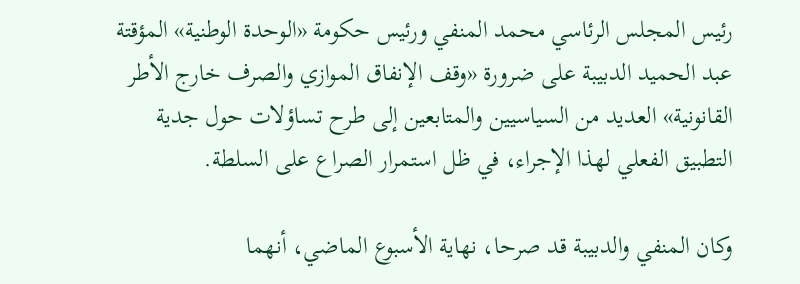رئيس المجلس الرئاسي محمد المنفي ورئيس حكومة «الوحدة الوطنية» المؤقتة عبد الحميد الدبيبة على ضرورة «وقف الإنفاق الموازي والصرف خارج الأطر القانونية» العديد من السياسيين والمتابعين إلى طرح تساؤلات حول جدية التطبيق الفعلي لهذا الإجراء، في ظل استمرار الصراع على السلطة.

وكان المنفي والدبيبة قد صرحا، نهاية الأسبوع الماضي، أنهما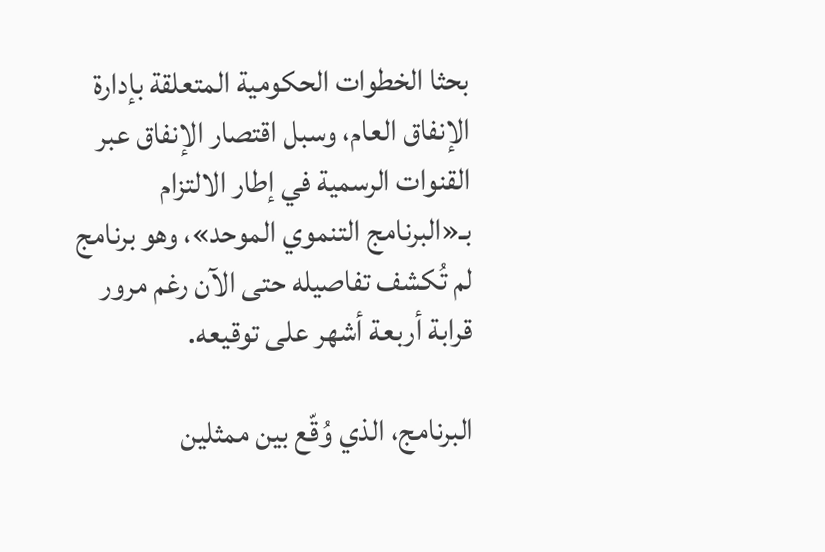بحثا الخطوات الحكومية المتعلقة بإدارة الإنفاق العام، وسبل اقتصار الإنفاق عبر القنوات الرسمية في إطار الالتزام بـ«البرنامج التنموي الموحد»، وهو برنامج لم تُكشف تفاصيله حتى الآن رغم مرور قرابة أربعة أشهر على توقيعه.

البرنامج، الذي وُقّع بين ممثلين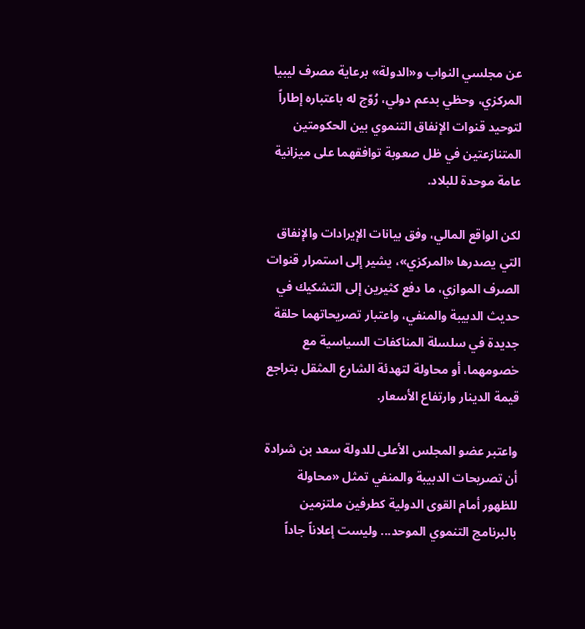عن مجلسي النواب و«الدولة» برعاية مصرف ليبيا المركزي، وحظي بدعم دولي، رُوّج له باعتباره إطاراً لتوحيد قنوات الإنفاق التنموي بين الحكومتين المتنازعتين في ظل صعوبة توافقهما على ميزانية عامة موحدة للبلاد.

لكن الواقع المالي، وفق بيانات الإيرادات والإنفاق التي يصدرها «المركزي»، يشير إلى استمرار قنوات الصرف الموازي، ما دفع كثيرين إلى التشكيك في حديث الدبيبة والمنفي، واعتبار تصريحاتهما حلقة جديدة في سلسلة المناكفات السياسية مع خصومهما، أو محاولة لتهدئة الشارع المثقل بتراجع قيمة الدينار وارتفاع الأسعار.

واعتبر عضو المجلس الأعلى للدولة سعد بن شرادة أن تصريحات الدبيبة والمنفي تمثل «محاولة للظهور أمام القوى الدولية كطرفين ملتزمين بالبرنامج التنموي الموحد... وليست إعلاناً جاداً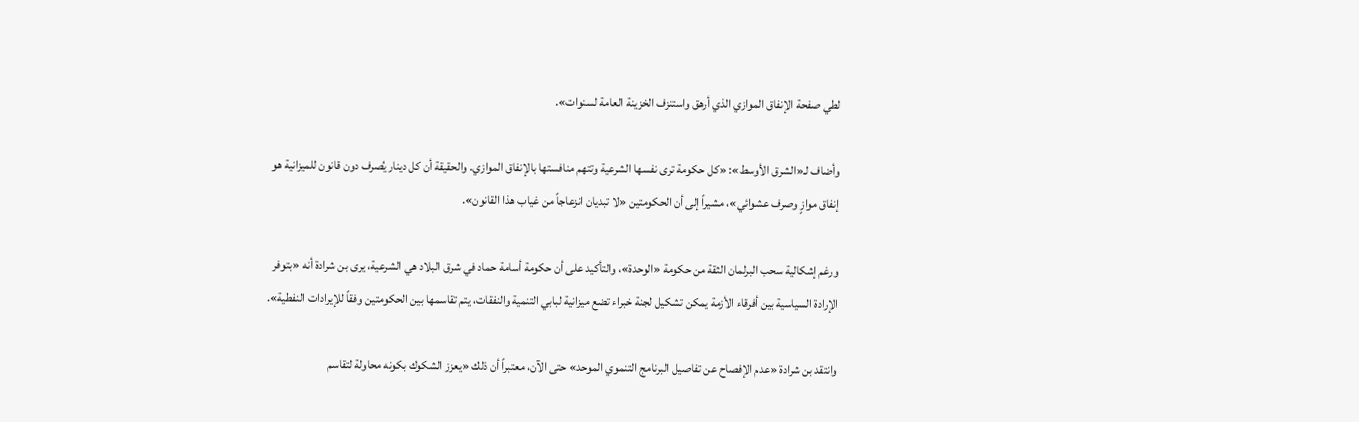لطي صفحة الإنفاق الموازي الذي أرهق واستنزف الخزينة العامة لسنوات».

وأضاف لـ«الشرق الأوسط»: «كل حكومة ترى نفسها الشرعية وتتهم منافستها بالإنفاق الموازي. والحقيقة أن كل دينار يُصرف دون قانون للميزانية هو إنفاق موازٍ وصرف عشوائي»، مشيراً إلى أن الحكومتين «لا تبديان انزعاجاً من غياب هذا القانون».

ورغم إشكالية سحب البرلمان الثقة من حكومة «الوحدة»، والتأكيد على أن حكومة أسامة حماد في شرق البلاد هي الشرعية، يرى بن شرادة أنه «بتوفر الإرادة السياسية بين أفرقاء الأزمة يمكن تشكيل لجنة خبراء تضع ميزانية لبابي التنمية والنفقات، يتم تقاسمها بين الحكومتين وفقاً للإيرادات النفطية».

وانتقد بن شرادة «عدم الإفصاح عن تفاصيل البرنامج التنموي الموحد» حتى الآن، معتبراً أن ذلك «يعزز الشكوك بكونه محاولة لتقاسم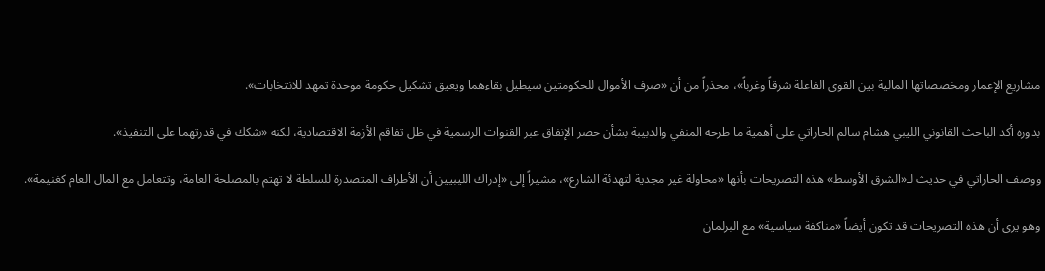مشاريع الإعمار ومخصصاتها المالية بين القوى الفاعلة شرقاً وغرباً»، محذراً من أن «صرف الأموال للحكومتين سيطيل بقاءهما ويعيق تشكيل حكومة موحدة تمهد للانتخابات».

بدوره أكد الباحث القانوني الليبي هشام سالم الحاراتي على أهمية ما طرحه المنفي والدبيبة بشأن حصر الإنفاق عبر القنوات الرسمية في ظل تفاقم الأزمة الاقتصادية، لكنه «شكك في قدرتهما على التنفيذ».

ووصف الحاراتي في حديث لـ«الشرق الأوسط» هذه التصريحات بأنها «محاولة غير مجدية لتهدئة الشارع»، مشيراً إلى «إدراك الليبيين أن الأطراف المتصدرة للسلطة لا تهتم بالمصلحة العامة، وتتعامل مع المال العام كغنيمة».

وهو يرى أن هذه التصريحات قد تكون أيضاً «مناكفة سياسية» مع البرلمان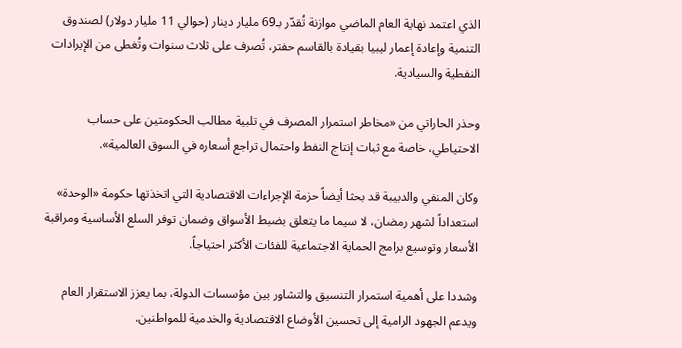الذي اعتمد نهاية العام الماضي موازنة تُقدّر بـ69 مليار دينار (حوالي 11 مليار دولار) لصندوق التنمية وإعادة إعمار ليبيا بقيادة بالقاسم حفتر، تُصرف على ثلاث سنوات وتُغطى من الإيرادات النفطية والسيادية.

وحذر الحاراتي من «مخاطر استمرار المصرف في تلبية مطالب الحكومتين على حساب الاحتياطي، خاصة مع ثبات إنتاج النفط واحتمال تراجع أسعاره في السوق العالمية».

وكان المنفي والدبيبة قد بحثا أيضاً حزمة الإجراءات الاقتصادية التي اتخذتها حكومة «الوحدة» استعداداً لشهر رمضان، لا سيما ما يتعلق بضبط الأسواق وضمان توفر السلع الأساسية ومراقبة الأسعار وتوسيع برامج الحماية الاجتماعية للفئات الأكثر احتياجاً.

وشددا على أهمية استمرار التنسيق والتشاور بين مؤسسات الدولة، بما يعزز الاستقرار العام ويدعم الجهود الرامية إلى تحسين الأوضاع الاقتصادية والخدمية للمواطنين.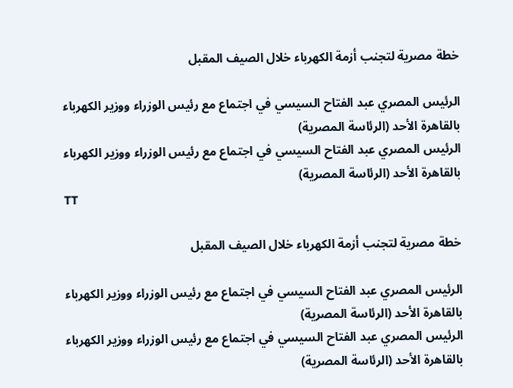خطة مصرية لتجنب أزمة الكهرباء خلال الصيف المقبل

الرئيس المصري عبد الفتاح السيسي في اجتماع مع رئيس الوزراء ووزير الكهرباء بالقاهرة الأحد (الرئاسة المصرية)
الرئيس المصري عبد الفتاح السيسي في اجتماع مع رئيس الوزراء ووزير الكهرباء بالقاهرة الأحد (الرئاسة المصرية)
TT

خطة مصرية لتجنب أزمة الكهرباء خلال الصيف المقبل

الرئيس المصري عبد الفتاح السيسي في اجتماع مع رئيس الوزراء ووزير الكهرباء بالقاهرة الأحد (الرئاسة المصرية)
الرئيس المصري عبد الفتاح السيسي في اجتماع مع رئيس الوزراء ووزير الكهرباء بالقاهرة الأحد (الرئاسة المصرية)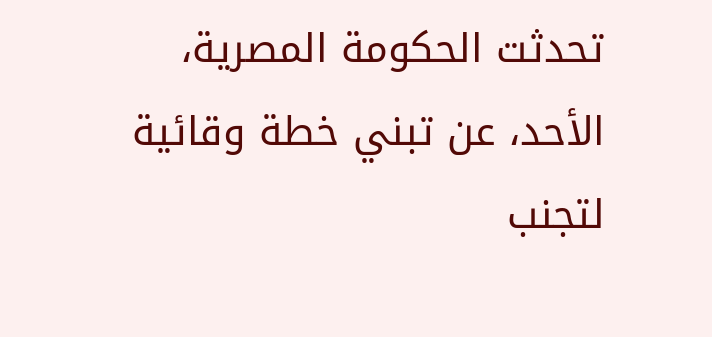تحدثت الحكومة المصرية، الأحد، عن تبني خطة وقائية لتجنب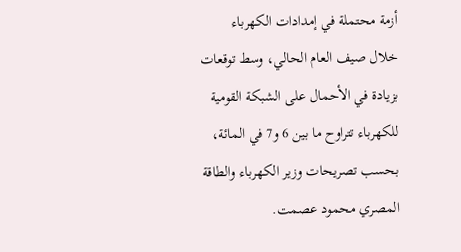أزمة محتملة في إمدادات الكهرباء خلال صيف العام الحالي، وسط توقعات بزيادة في الأحمال على الشبكة القومية للكهرباء تتراوح ما بين 6 و7 في المائة، بحسب تصريحات وزير الكهرباء والطاقة المصري محمود عصمت.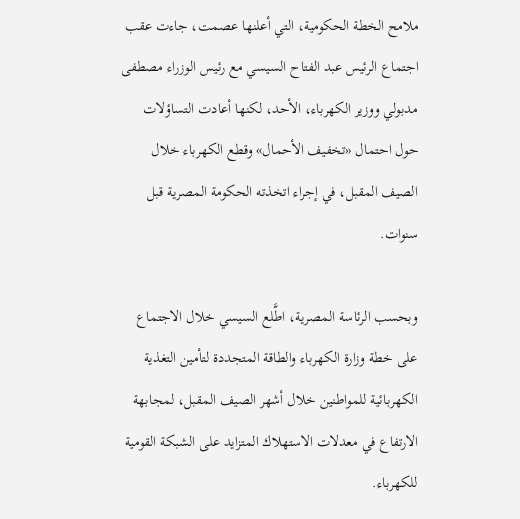ملامح الخطة الحكومية، التي أعلنها عصمت، جاءت عقب اجتماع الرئيس عبد الفتاح السيسي مع رئيس الوزراء مصطفى مدبولي ووزير الكهرباء، الأحد، لكنها أعادت التساؤلات حول احتمال «تخفيف الأحمال» وقطع الكهرباء خلال الصيف المقبل، في إجراء اتخذته الحكومة المصرية قبل سنوات.

وبحسب الرئاسة المصرية، اطَّلع السيسي خلال الاجتماع على خطة وزارة الكهرباء والطاقة المتجددة لتأمين التغذية الكهربائية للمواطنين خلال أشهر الصيف المقبل، لمجابهة الارتفاع في معدلات الاستهلاك المتزايد على الشبكة القومية للكهرباء.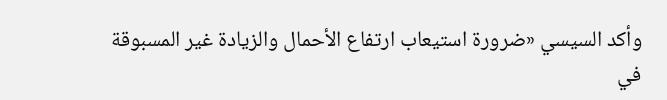وأكد السيسي «ضرورة استيعاب ارتفاع الأحمال والزيادة غير المسبوقة في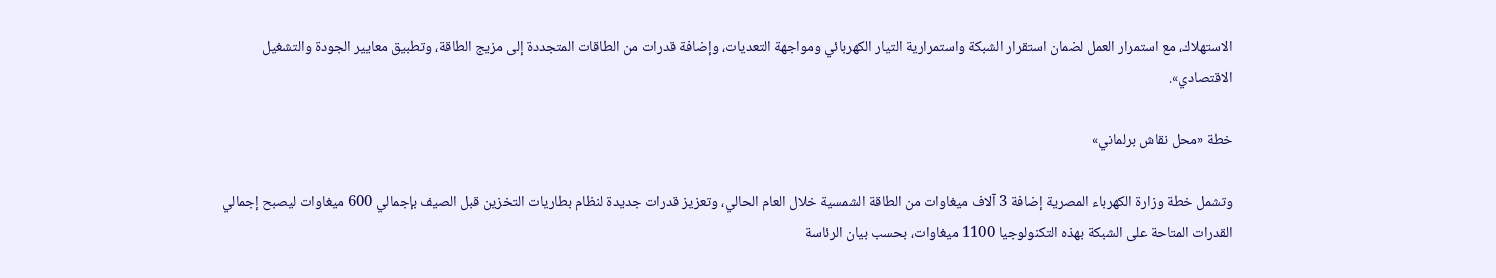الاستهلاك، مع استمرار العمل لضمان استقرار الشبكة واستمرارية التيار الكهربائي ومواجهة التعديات، وإضافة قدرات من الطاقات المتجددة إلى مزيج الطاقة، وتطبيق معايير الجودة والتشغيل الاقتصادي».

خطة «محل نقاش برلماني»

وتشمل خطة وزارة الكهرباء المصرية إضافة 3 آلاف ميغاوات من الطاقة الشمسية خلال العام الحالي، وتعزيز قدرات جديدة لنظام بطاريات التخزين قبل الصيف بإجمالي 600 ميغاوات ليصبح إجمالي القدرات المتاحة على الشبكة بهذه التكنولوجيا 1100 ميغاوات، بحسب بيان الرئاسة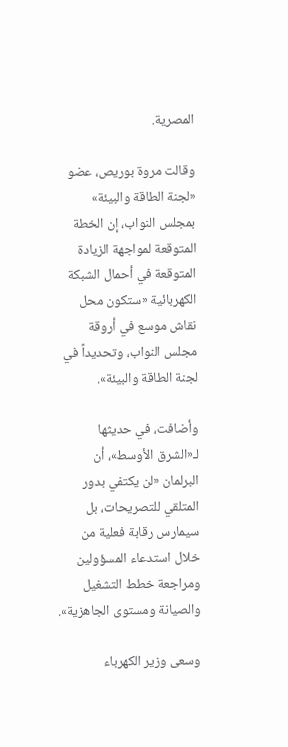المصرية.

وقالت مروة بوريص، عضو «لجنة الطاقة والبيئة» بمجلس النواب، إن الخطة المتوقعة لمواجهة الزيادة المتوقعة في أحمال الشبكة الكهربائية «ستكون محل نقاش موسع في أروقة مجلس النواب، وتحديداً في لجنة الطاقة والبيئة».

وأضافت، في حديثها لـ«الشرق الأوسط»، أن البرلمان «لن يكتفي بدور المتلقي للتصريحات، بل سيمارس رقابة فعلية من خلال استدعاء المسؤولين ومراجعة خطط التشغيل والصيانة ومستوى الجاهزية».

وسعى وزير الكهرباء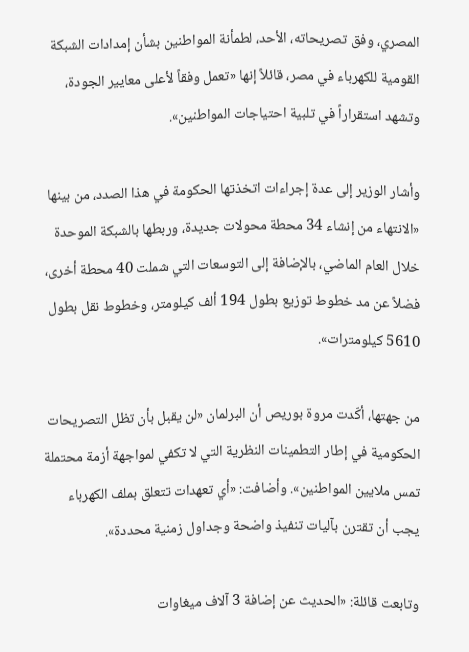المصري، وفق تصريحاته، الأحد، لطمأنة المواطنين بشأن إمدادات الشبكة القومية للكهرباء في مصر، قائلاً إنها «تعمل وفقاً لأعلى معايير الجودة، وتشهد استقراراً في تلبية احتياجات المواطنين».

وأشار الوزير إلى عدة إجراءات اتخذتها الحكومة في هذا الصدد، من بينها «الانتهاء من إنشاء 34 محطة محولات جديدة، وربطها بالشبكة الموحدة خلال العام الماضي، بالإضافة إلى التوسعات التي شملت 40 محطة أخرى، فضلاً عن مد خطوط توزيع بطول 194 ألف كيلومتر، وخطوط نقل بطول 5610 كيلومترات».

من جهتها، أكّدت مروة بوريص أن البرلمان «لن يقبل بأن تظل التصريحات الحكومية في إطار التطمينات النظرية التي لا تكفي لمواجهة أزمة محتملة تمس ملايين المواطنين». وأضافت: «أي تعهدات تتعلق بملف الكهرباء يجب أن تقترن بآليات تنفيذ واضحة وجداول زمنية محددة».

وتابعت قائلة: «الحديث عن إضافة 3 آلاف ميغاوات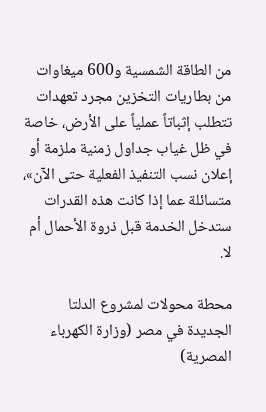من الطاقة الشمسية و600 ميغاوات من بطاريات التخزين مجرد تعهدات تتطلب إثباتاً عملياً على الأرض، خاصة في ظل غياب جداول زمنية ملزمة أو إعلان نسب التنفيذ الفعلية حتى الآن»، متسائلة عما إذا كانت هذه القدرات ستدخل الخدمة قبل ذروة الأحمال أم لا.

محطة محولات لمشروع الدلتا الجديدة في مصر (وزارة الكهرباء المصرية)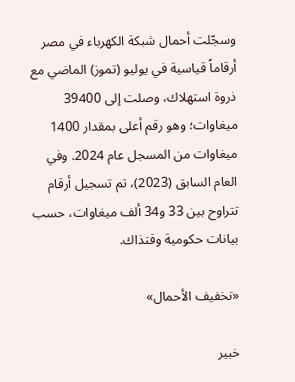وسجّلت أحمال شبكة الكهرباء في مصر أرقاماً قياسية في يوليو (تموز) الماضي مع ذروة استهلاك، وصلت إلى 39400 ميغاوات؛ وهو رقم أعلى بمقدار 1400 ميغاوات من المسجل عام 2024. وفي العام السابق (2023)، تم تسجيل أرقام تتراوح بين 33 و34 ألف ميغاوات، حسب بيانات حكومية وقتذاك.

«تخفيف الأحمال»

خبير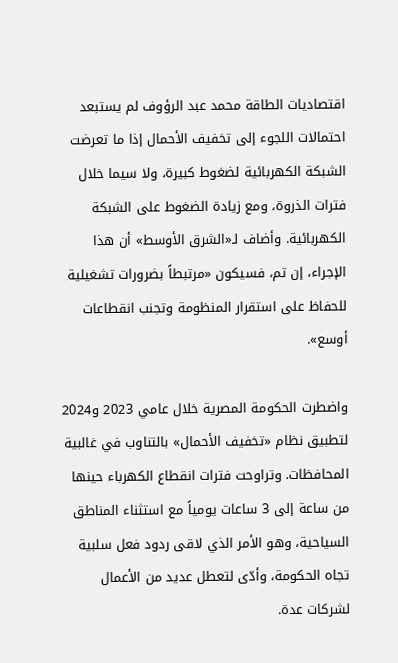اقتصاديات الطاقة محمد عبد الرؤوف لم يستبعد احتمالات اللجوء إلى تخفيف الأحمال إذا ما تعرضت الشبكة الكهربائية لضغوط كبيرة، ولا سيما خلال فترات الذروة، ومع زيادة الضغوط على الشبكة الكهربائية. وأضاف لـ«الشرق الأوسط» أن هذا الإجراء، إن تم، فسيكون «مرتبطاً بضرورات تشغيلية للحفاظ على استقرار المنظومة وتجنب انقطاعات أوسع».

واضطرت الحكومة المصرية خلال عامي 2023 و2024 لتطبيق نظام «تخفيف الأحمال» بالتناوب في غالبية المحافظات. وتراوحت فترات انقطاع الكهرباء حينها من ساعة إلى 3 ساعات يومياً مع استثناء المناطق السياحية، وهو الأمر الذي لاقى ردود فعل سلبية تجاه الحكومة، وأدّى لتعطل عديد من الأعمال لشركات عدة.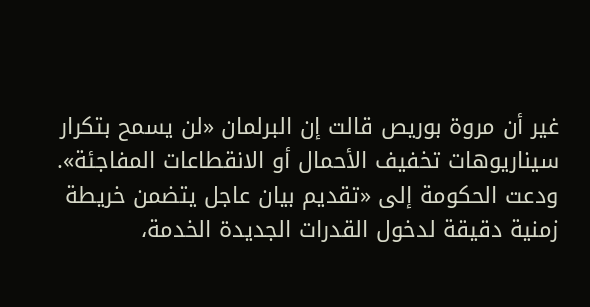غير أن مروة بوريص قالت إن البرلمان «لن يسمح بتكرار سيناريوهات تخفيف الأحمال أو الانقطاعات المفاجئة». ودعت الحكومة إلى «تقديم بيان عاجل يتضمن خريطة زمنية دقيقة لدخول القدرات الجديدة الخدمة،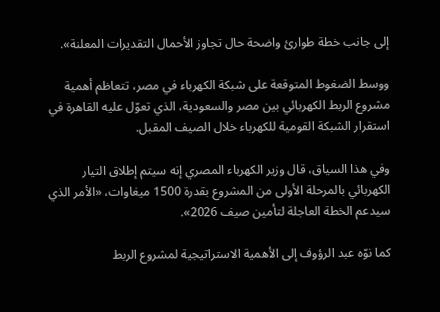إلى جانب خطة طوارئ واضحة حال تجاوز الأحمال التقديرات المعلنة».

ووسط الضغوط المتوقعة على شبكة الكهرباء في مصر، تتعاظم أهمية مشروع الربط الكهربائي بين مصر والسعودية، الذي تعوّل عليه القاهرة في استقرار الشبكة القومية للكهرباء خلال الصيف المقبل.

وفي هذا السياق، قال وزير الكهرباء المصري إنه سيتم إطلاق التيار الكهربائي بالمرحلة الأولى من المشروع بقدرة 1500 ميغاوات، «الأمر الذي سيدعم الخطة العاجلة لتأمين صيف 2026».

كما نوّه عبد الرؤوف إلى الأهمية الاستراتيجية لمشروع الربط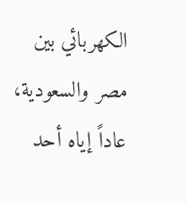الكهربائي بين مصر والسعودية، عاداً إياه أحد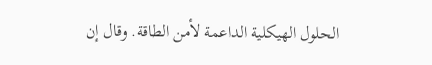الحلول الهيكلية الداعمة لأمن الطاقة. وقال إن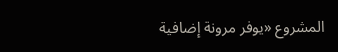المشروع «يوفر مرونة إضافية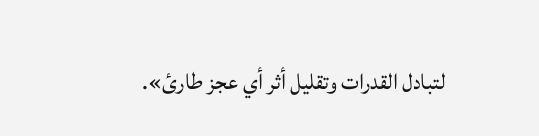لتبادل القدرات وتقليل أثر أي عجز طارئ».